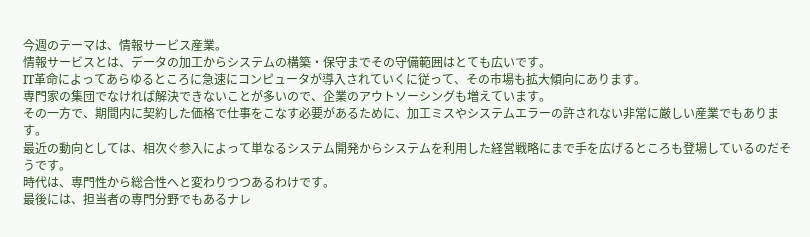今週のテーマは、情報サービス産業。
情報サービスとは、データの加工からシステムの構築・保守までその守備範囲はとても広いです。
IT革命によってあらゆるところに急速にコンピュータが導入されていくに従って、その市場も拡大傾向にあります。
専門家の集団でなければ解決できないことが多いので、企業のアウトソーシングも増えています。
その一方で、期間内に契約した価格で仕事をこなす必要があるために、加工ミスやシステムエラーの許されない非常に厳しい産業でもあります。
最近の動向としては、相次ぐ参入によって単なるシステム開発からシステムを利用した経営戦略にまで手を広げるところも登場しているのだそうです。
時代は、専門性から総合性へと変わりつつあるわけです。
最後には、担当者の専門分野でもあるナレ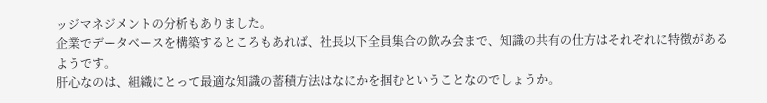ッジマネジメントの分析もありました。
企業でデータベースを構築するところもあれば、社長以下全員集合の飲み会まで、知識の共有の仕方はそれぞれに特徴があるようです。
肝心なのは、組織にとって最適な知識の蓄積方法はなにかを掴むということなのでしょうか。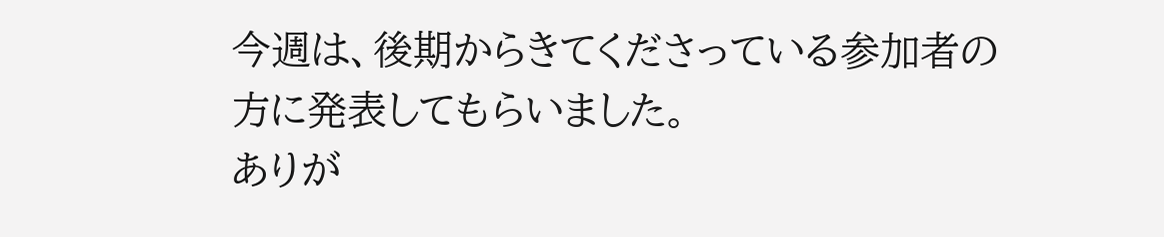今週は、後期からきてくださっている参加者の方に発表してもらいました。
ありが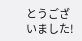とうございました!